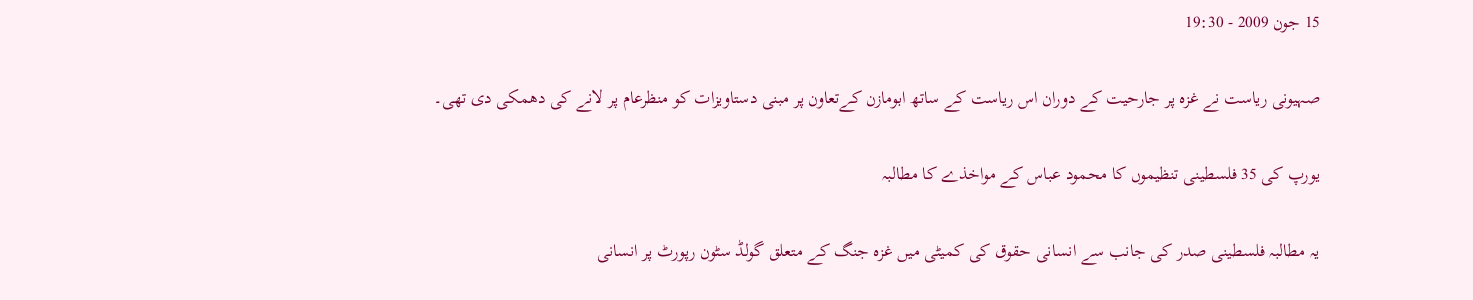15 جون 2009 - 19:30

صہیونی ریاست نے غزہ پر جارحیت کے دوران اس ریاست کے ساتھ ابومازن کےتعاون پر مبنی دستاویزات کو منظرعام پر لانے کی دھمکی دی تھی۔

یورپ کی 35 فلسطینی تنظیموں کا محمود عباس کے مواخذے کا مطالبہ

یہ مطالبہ فلسطینی صدر کی جانب سے انسانی حقوق کی کمیٹی میں غزہ جنگ کے متعلق گولڈ سٹون رپورٹ پر انسانی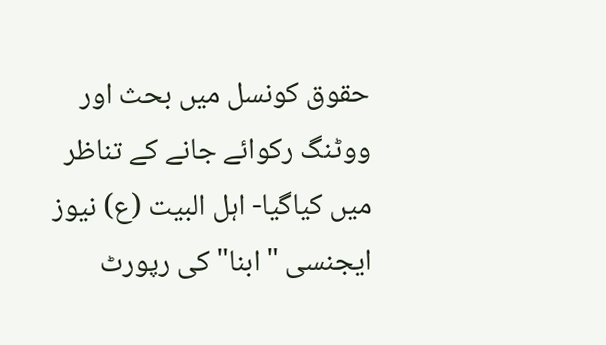حقوق کونسل میں بحث اور ووٹنگ رکوائے جانے کے تناظر میں کیاگیا- اہل البیت (ع) نیوز ایجنسی "ابنا" کی رپورٹ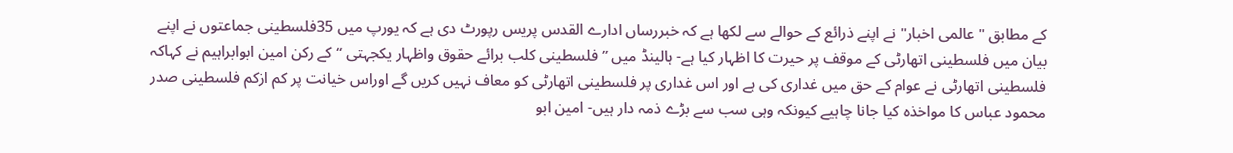کے مطابق "عالمی اخبار" نے اپنے ذرائع کے حوالے سے لکھا ہے کہ خبررساں ادارے القدس پریس رپورٹ دی ہے کہ یورپ میں 35فلسطینی جماعتوں نے اپنے بیان میں فلسطینی اتھارٹی کے موقف پر حیرت کا اظہار کیا ہے- ہالینڈ میں ’’فلسطینی کلب برائے حقوق واظہار یکجہتی ‘‘ کے رکن امین ابوابراہیم نے کہاکہ فلسطینی اتھارٹی نے عوام کے حق میں غداری کی ہے اور اس غداری پر فلسطینی اتھارٹی کو معاف نہیں کریں گے اوراس خیانت پر کم ازکم فلسطینی صدر محمود عباس کا مواخذہ کیا جانا چاہیے کیونکہ وہی سب سے بڑے ذمہ دار ہیں- امین ابو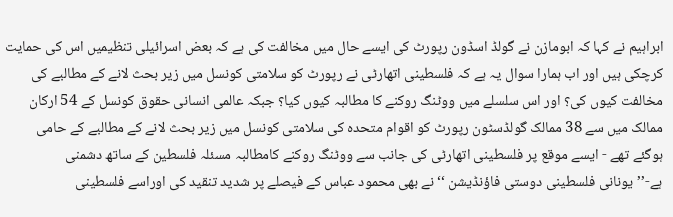ابراہیم نے کہا کہ ابومازن نے گولڈ اسڈون رپورٹ کی ایسے حال میں مخالفت کی ہے کہ بعض اسرائیلی تنظیمیں اس کی حمایت کرچکی ہیں اور اب ہمارا سوال یہ ہے کہ فلسطینی اتھارٹی نے رپورٹ کو سلامتی کونسل میں زیر بحث لانے کے مطالبے کی مخالفت کیوں کی؟ اور اس سلسلے میں ووٹنگ روکنے کا مطالبہ کیوں کیا؟ جبکہ عالمی انسانی حقوق کونسل کے 54 ارکان ممالک میں سے 38 ممالک گولڈسٹون رپورٹ کو اقوام متحدہ کی سلامتی کونسل میں زیر بحث لانے کے مطالبے کے حامی ہوگئے تھے - ایسے موقع پر فلسطینی اتھارٹی کی جانب سے ووٹنگ روکنے کامطالبہ مسئلہ فلسطین کے ساتھ دشمنی ہے-’’یونانی فلسطینی دوستی فاؤنڈیشن ‘‘نے بھی محمود عباس کے فیصلے پر شدید تنقید کی اوراسے فلسطینی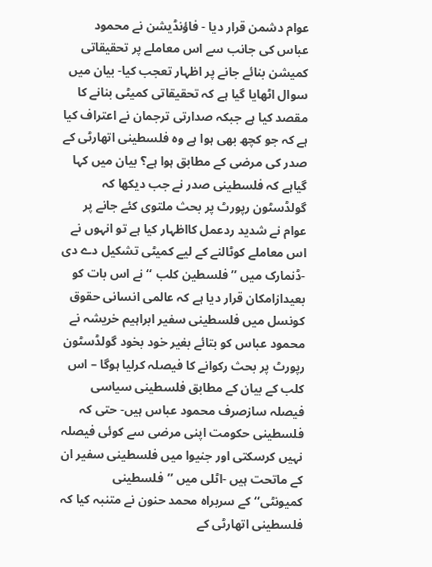عوام دشمن قرار دیا - فاؤنڈیشن نے محمود عباس کی جانب سے اس معاملے پر تحقیقاتی کمیشن بنائے جانے پر اظہار تعجب کیا- بیان میں سوال اٹھایا گیا ہے کہ تحقیقاتی کمیٹی بنانے کا مقصد کیا ہے جبکہ صدارتی ترجمان نے اعتراف کیا ہے کہ جو کچھ بھی ہوا ہے وہ فلسطینی اتھارٹی کے صدر کی مرضی کے مطابق ہوا ہے؟ بیان میں کہا گیاہے کہ فلسطینی صدر نے جب دیکھا کہ گولڈسٹون رپورٹ پر بحث ملتوی کئے جانے پر عوام نے شدید ردعمل کااظہار کیا ہے تو انہوں نے اس معاملے کوٹالنے کے لیے کمیٹی تشکیل دے دی -ڈنمارک میں ’’فلسطین کلب ‘‘ نے اس بات کو بعیدازامکان قرار دیا ہے کہ عالمی انسانی حقوق کونسل میں فلسطینی سفیر ابراہیم خریشہ نے محمود عباس کو بتائے بغیر خود بخود گولڈسٹون رپورٹ پر بحث رکوانے کا فیصلہ کرلیا ہوگا – اس کلب کے بیان کے مطابق فلسطینی سیاسی فیصلہ سازصرف محمود عباس ہیں- حتی کہ فلسطینی حکومت اپنی مرضی سے کوئی فیصلہ نہیں کرسکتی اور جنیوا میں فلسطینی سفیر ان کے ماتحت ہیں -اٹلی میں ’’فلسطینی کمیونٹی‘‘کے سربراہ محمد حنون نے متنبہ کیا کہ فلسطینی اتھارٹی کے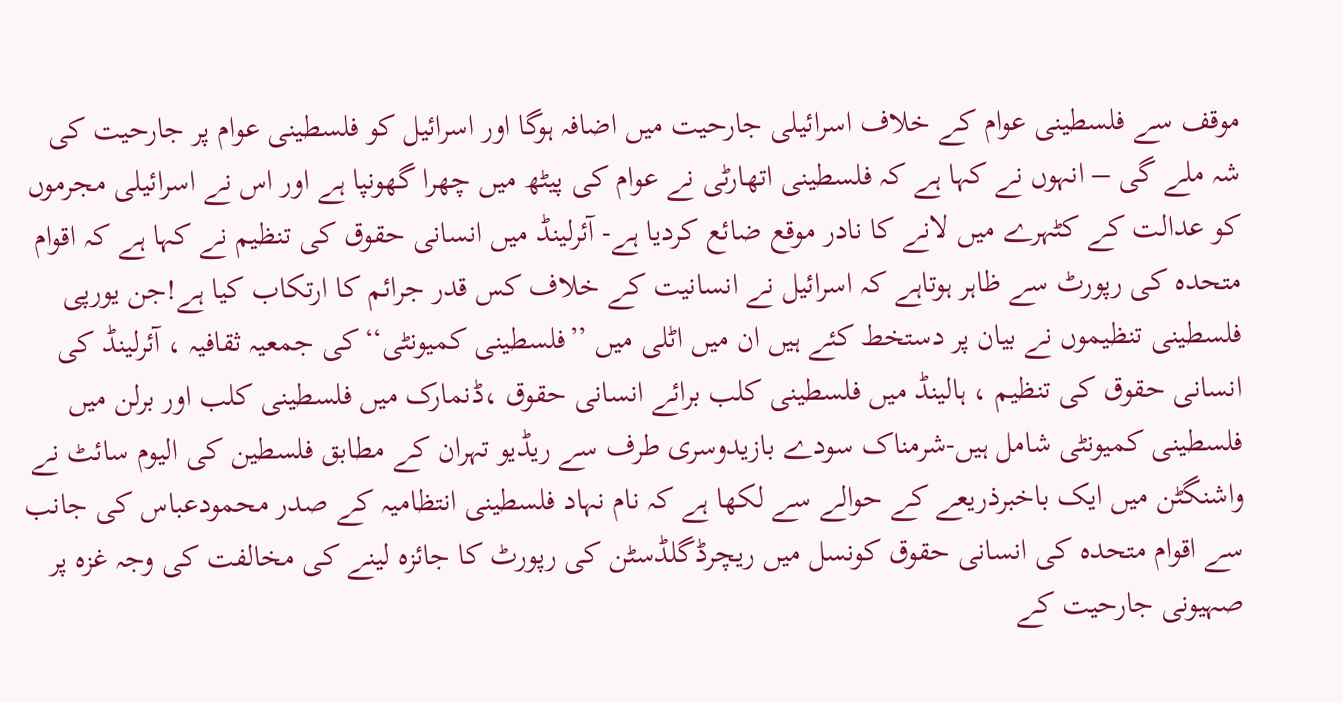موقف سے فلسطینی عوام کے خلاف اسرائیلی جارحیت میں اضافہ ہوگا اور اسرائیل کو فلسطینی عوام پر جارحیت کی شہ ملے گی – انہوں نے کہا ہے کہ فلسطینی اتھارٹی نے عوام کی پیٹھ میں چھرا گھونپا ہے اور اس نے اسرائیلی مجرموں کو عدالت کے کٹہرے میں لانے کا نادر موقع ضائع کردیا ہے- آئرلینڈ میں انسانی حقوق کی تنظیم نے کہا ہے کہ اقوام متحدہ کی رپورٹ سے ظاہر ہوتاہے کہ اسرائیل نے انسانیت کے خلاف کس قدر جرائم کا ارتکاب کیا ہے!جن یورپی فلسطینی تنظیموں نے بیان پر دستخط کئے ہیں ان میں اٹلی میں ’’فلسطینی کمیونٹی‘‘کی جمعیہ ثقافیہ ، آئرلینڈ کی انسانی حقوق کی تنظیم ، ہالینڈ میں فلسطینی کلب برائے انسانی حقوق ،ڈنمارک میں فلسطینی کلب اور برلن میں فلسطینی کمیونٹی شامل ہیں-شرمناک سودے بازیدوسری طرف سے ریڈیو تہران کے مطابق فلسطین کی الیوم سائٹ نے واشنگٹن میں ایک باخبرذریعے کے حوالے سے لکھا ہے کہ نام نہاد فلسطینی انتظامیہ کے صدر محمودعباس کی جانب سے اقوام متحدہ کی انسانی حقوق کونسل میں ریچرڈگلڈسٹن کی رپورٹ کا جائزہ لینے کی مخالفت کی وجہ غزہ پر صہیونی جارحیت کے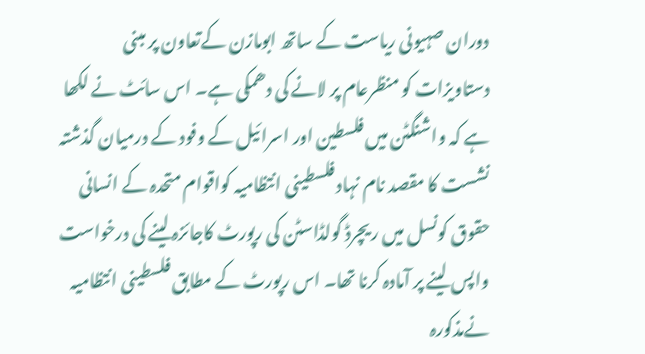دوران صہیونی ریاست کے ساتھ ابومازن کےتعاون پر مبنی دستاویزات کو منظرعام پر لانے کی دھمکی ہے۔ اس سائٹ نے لکھا ہے کہ واشنگٹن میں فلسطین اور اسرائیل کے وفود کے درمیان گذشتہ نشست کا مقصد نام نہاد فلسطینی انتظامیہ کواقوام متحدہ کے انسانی حقوق کونسل میں ریچرڈ گولڈاسٹن کی رپورٹ کاجائزہ لینے کی درخواست واپس لینے پر آمادہ کرنا تھا۔ اس رپورٹ کے مطابق فلسطینی انتظامیہ نےمذکورہ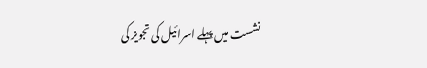نشست میں پہلے اسرائیل کی تجویز کی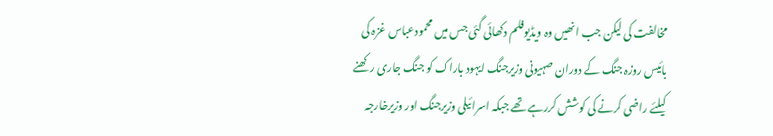مخالفت کی لیکن جب انھیں وہ ویڈیوفلم دکھائی گئی جس میں محمودعباس غزہ کی بائیس روزہ جنگ کے دوران صہیونی وزیرجنگ ایہود باراک کو جنگ جاری رکھنے کیلئے راضی کرنے کی کوشش کررہے تھے جبکہ اسرائیلی وزیرجنگ اور وزیرخارجہ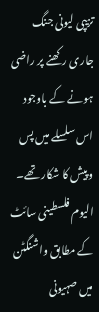تزیپی لیونی جنگ جاری رکھنے پر راضی ہونے کے باوجود اس سلسلے میں پس وپیش کا شکار تھے۔ الیوم فلسطینی سائٹ کے مطابق واشنگٹن میں صہیونی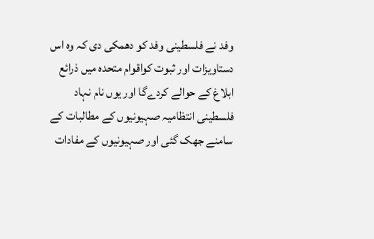وفد نے فلسطینی وفد کو دھمکی دی کہ وہ اس دستاویزات اور ثبوت کواقوام متحدہ میں ذرائع ابلاغ کے حوالے کردےگا اور یوں نام نہاد فلسطینی انتظامیہ صہیونیوں کے مطالبات کے سامنے جھک گئی اور صہیونیوں کے مفادات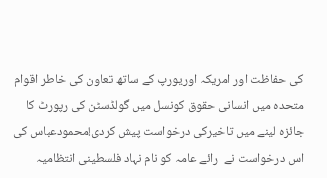کی حفاظت اور امریکہ اوریورپ کے ساتھ تعاون کی خاطر اقوام متحدہ میں انسانی حقوق کونسل میں گولڈسٹن کی رپورٹ کا جائزہ لینے میں تاخیرکی درخواست پیش کردی!محمودعباس کی اس درخواست نے  رائے عامہ کو نام نہاد فلسطینی انتظامیہ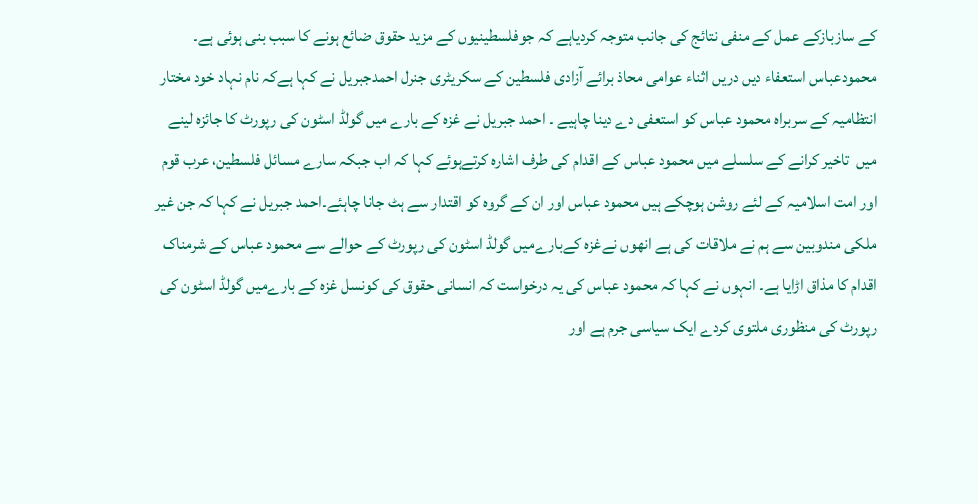کے سازبازکے عمل کے منفی نتائج کی جانب متوجہ کردیاہے کہ جوفلسطینیوں کے مزید حقوق ضائع ہونے کا سبب بنی ہوئی ہے۔  محمودعباس استعفاء دیں دریں اثناء عوامی محاذ برائے آزادی فلسطین کے سکریٹری جنرل احمدجبریل نے کہا ہےکہ نام نہاد خود مختار انتظامیہ کے سربراہ محمود عباس کو استعفی دے دینا چاہیے ۔ احمد جبریل نے غزہ کے بارے میں گولڈ اسٹون کی رپورٹ کا جائزہ لینے میں  تاخیر کرانے کے سلسلے میں محمود عباس کے اقدام کی طرف اشارہ کرتےہوئے کہا کہ اب جبکہ سارے مسائل فلسطین، عرب قوم اور امت اسلامیہ کے لئے روشن ہوچکے ہيں محمود عباس اور ان کے گروہ کو اقتدار سے ہٹ جانا چاہئے۔احمد جبریل نے کہا کہ جن غیر ملکی مندوبین سے ہم نے ملاقات کی ہے انھوں نےغزہ کےبارےمیں گولڈ اسٹون کی رپورٹ کے حوالے سے محمود عباس کے شرمناک اقدام کا مذاق اڑایا ہے۔ انہوں نے کہا کہ محمود عباس کی یہ درخواست کہ انسانی حقوق کی کونسل غزہ کے بارےمیں گولڈ اسٹون کی رپورٹ کی منظوری ملتوی کردے ایک سیاسی جرم ہے اور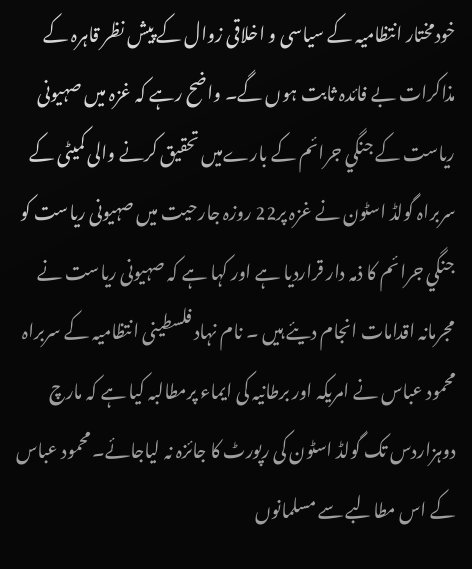خودمختار انتظامیہ کے سیاسی و اخلاقی زوال کے پیش نظر قاہرہ کے مذاکرات بے فائدہ ثابت ہوں گے۔ واضح رہے کہ غزہ میں صہیونی ریاست کے جنگي جرائم کے بارےمیں تحقیق کرنے والی کمیٹی کے سربراہ گولڈ اسٹون نے غزہ پر22 روزہ جارحیت میں صہیونی ریاست کو جنگي جرائم کا ذمہ دار قراردیا ہے اور کہا ہے کہ صہیونی ریاست نے مجرمانہ اقدامات انجام دیئے ہيں ۔ نام نہاد فلسطینی انتظامیہ کے سربراہ محمود عباس نے امریکہ اور برطانیہ کی ایماء پرمطالبہ کیا ہے کہ مارچ دوہزاردس تک گولڈ اسٹون کی رپورٹ کا جائزہ نہ لیاجائے۔ محمود عباس کے اس مطالبے سے مسلمانوں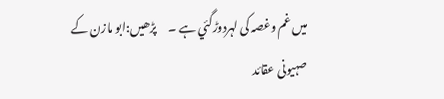میں غم وغصہ کی لہردوڑگئي ہے ۔     پڑھیں:ابو مازن کے صہیونی عقائد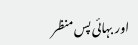اور بہائی پس منظر